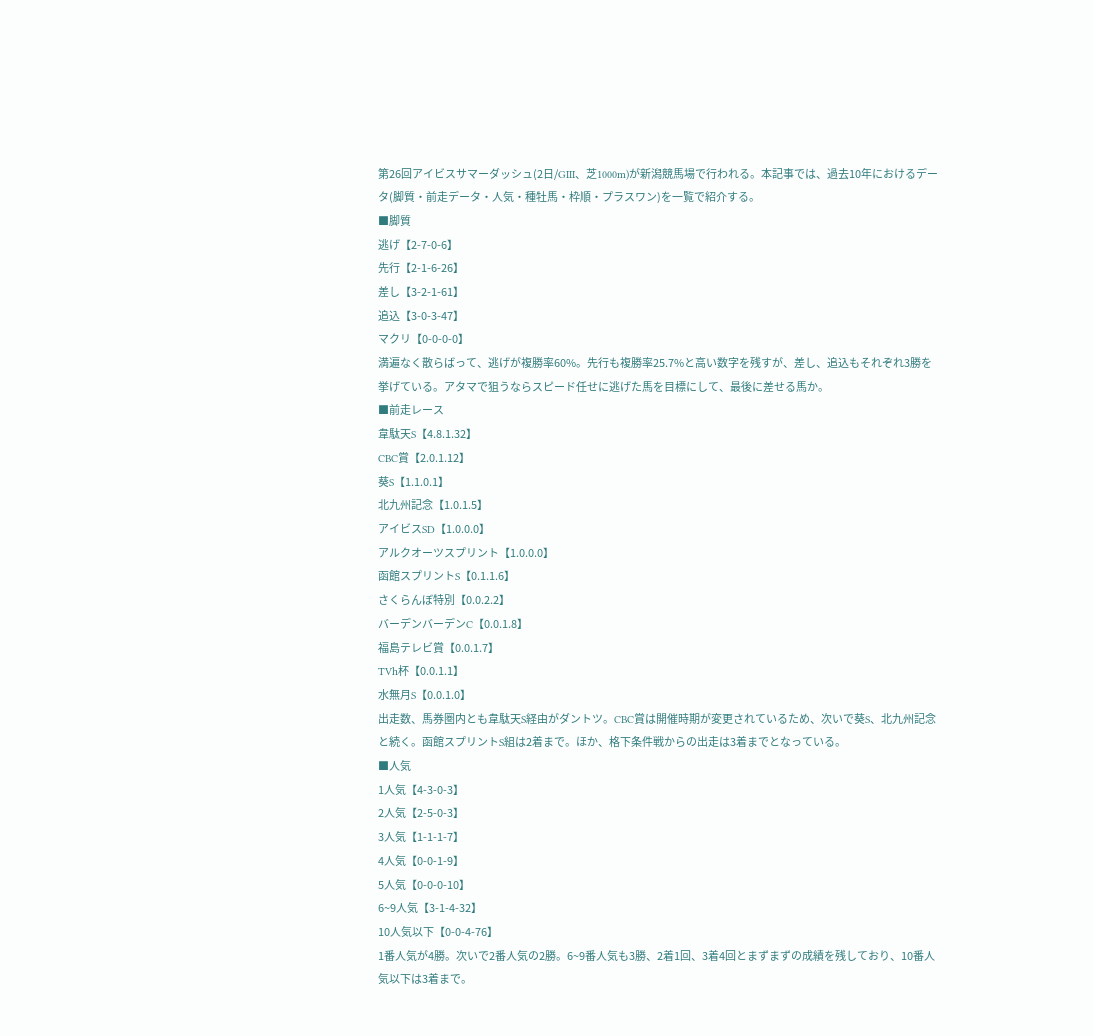第26回アイビスサマーダッシュ(2日/GIII、芝1000m)が新潟競馬場で行われる。本記事では、過去10年におけるデータ(脚質・前走データ・人気・種牡馬・枠順・プラスワン)を一覧で紹介する。
■脚質
逃げ【2-7-0-6】
先行【2-1-6-26】
差し【3-2-1-61】
追込【3-0-3-47】
マクリ【0-0-0-0】
満遍なく散らばって、逃げが複勝率60%。先行も複勝率25.7%と高い数字を残すが、差し、追込もそれぞれ3勝を挙げている。アタマで狙うならスピード任せに逃げた馬を目標にして、最後に差せる馬か。
■前走レース
韋駄天S【4.8.1.32】
CBC賞【2.0.1.12】
葵S【1.1.0.1】
北九州記念【1.0.1.5】
アイビスSD【1.0.0.0】
アルクオーツスプリント【1.0.0.0】
函館スプリントS【0.1.1.6】
さくらんぼ特別【0.0.2.2】
バーデンバーデンC【0.0.1.8】
福島テレビ賞【0.0.1.7】
TVh杯【0.0.1.1】
水無月S【0.0.1.0】
出走数、馬券圏内とも韋駄天S経由がダントツ。CBC賞は開催時期が変更されているため、次いで葵S、北九州記念と続く。函館スプリントS組は2着まで。ほか、格下条件戦からの出走は3着までとなっている。
■人気
1人気【4-3-0-3】
2人気【2-5-0-3】
3人気【1-1-1-7】
4人気【0-0-1-9】
5人気【0-0-0-10】
6~9人気【3-1-4-32】
10人気以下【0-0-4-76】
1番人気が4勝。次いで2番人気の2勝。6~9番人気も3勝、2着1回、3着4回とまずまずの成績を残しており、10番人気以下は3着まで。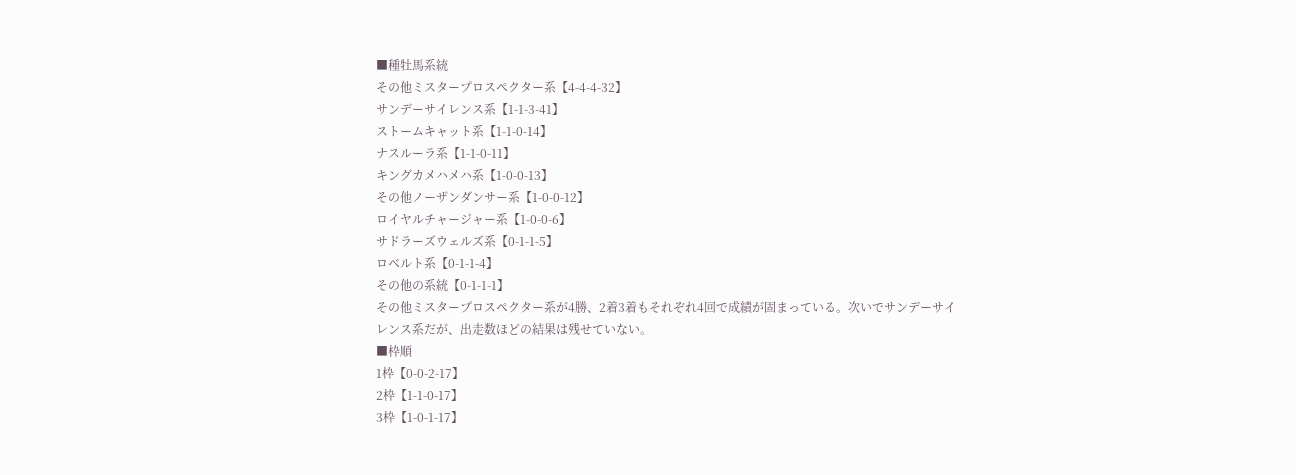■種牡馬系統
その他ミスタープロスペクター系【4-4-4-32】
サンデーサイレンス系【1-1-3-41】
ストームキャット系【1-1-0-14】
ナスルーラ系【1-1-0-11】
キングカメハメハ系【1-0-0-13】
その他ノーザンダンサー系【1-0-0-12】
ロイヤルチャージャー系【1-0-0-6】
サドラーズウェルズ系【0-1-1-5】
ロベルト系【0-1-1-4】
その他の系統【0-1-1-1】
その他ミスタープロスペクター系が4勝、2着3着もそれぞれ4回で成績が固まっている。次いでサンデーサイレンス系だが、出走数ほどの結果は残せていない。
■枠順
1枠【0-0-2-17】
2枠【1-1-0-17】
3枠【1-0-1-17】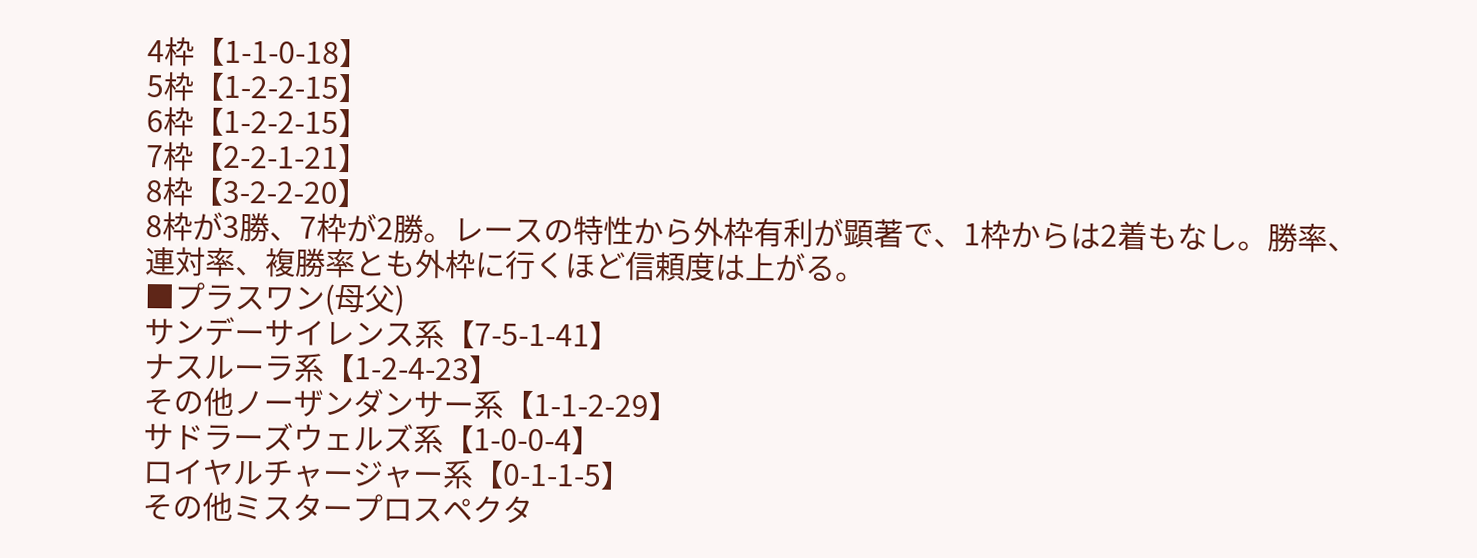4枠【1-1-0-18】
5枠【1-2-2-15】
6枠【1-2-2-15】
7枠【2-2-1-21】
8枠【3-2-2-20】
8枠が3勝、7枠が2勝。レースの特性から外枠有利が顕著で、1枠からは2着もなし。勝率、連対率、複勝率とも外枠に行くほど信頼度は上がる。
■プラスワン(母父)
サンデーサイレンス系【7-5-1-41】
ナスルーラ系【1-2-4-23】
その他ノーザンダンサー系【1-1-2-29】
サドラーズウェルズ系【1-0-0-4】
ロイヤルチャージャー系【0-1-1-5】
その他ミスタープロスペクタ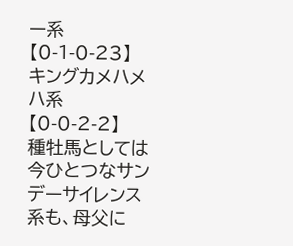ー系【0-1-0-23】
キングカメハメハ系【0-0-2-2】
種牡馬としては今ひとつなサンデーサイレンス系も、母父に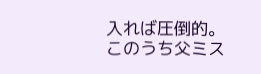入れば圧倒的。このうち父ミス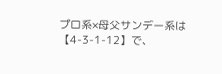プロ系×母父サンデー系は【4-3-1-12】で、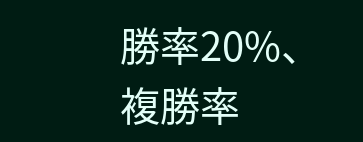勝率20%、複勝率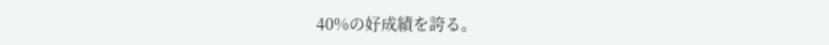40%の好成績を誇る。